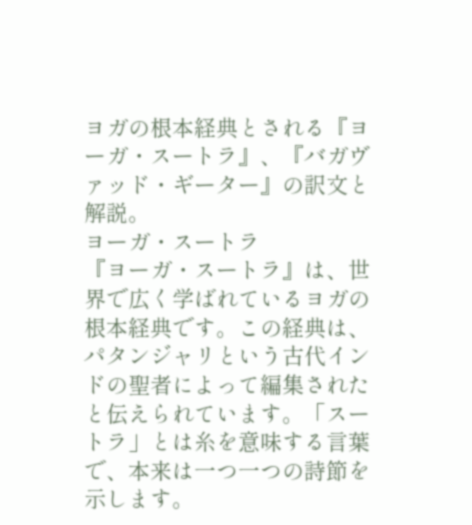ヨガの根本経典とされる『ヨーガ・スートラ』、『バガヴァッド・ギーター』の訳文と解説。
ヨーガ・スートラ
『ヨーガ・スートラ』は、世界で広く学ばれているヨガの根本経典です。この経典は、パタンジャリという古代インドの聖者によって編集されたと伝えられています。「スートラ」とは糸を意味する言葉で、本来は一つ一つの詩節を示します。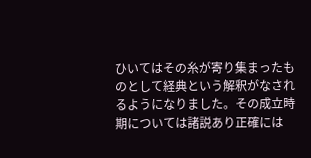ひいてはその糸が寄り集まったものとして経典という解釈がなされるようになりました。その成立時期については諸説あり正確には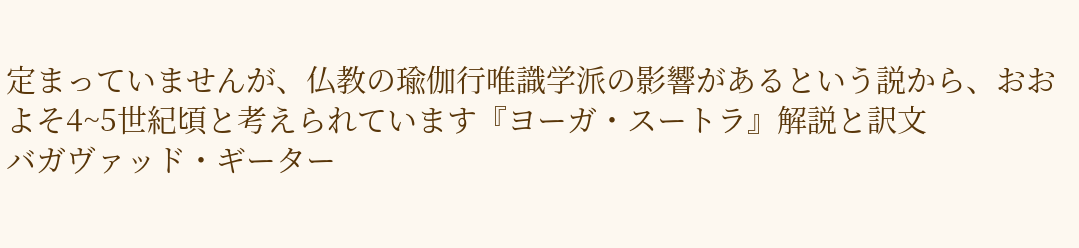定まっていませんが、仏教の瑜伽行唯識学派の影響があるという説から、おおよそ4~5世紀頃と考えられています『ヨーガ・スートラ』解説と訳文
バガヴァッド・ギーター